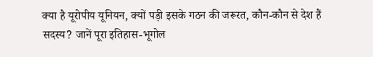क्या है यूरोपीय यूनियन, क्यों पड़ी इसके गठन की जरूरत, कौन-कौन से देश हैं सदस्य? जानें पूरा इतिहास-भूगोल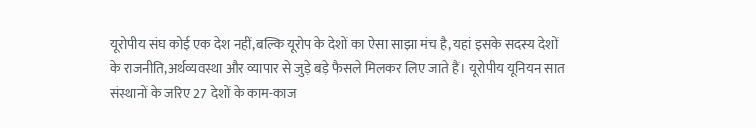यूरोपीय संघ कोई एक देश नहीं,बल्कि यूरोप के देशों का ऐसा साझा मंच है, यहां इसके सदस्य देशों के राजनीति,अर्थव्यवस्था और व्यापार से जुड़े बड़े फैसले मिलकर लिए जाते हैं। यूरोपीय यूनियन सात संस्थानों के जरिए 27 देशों के काम-काज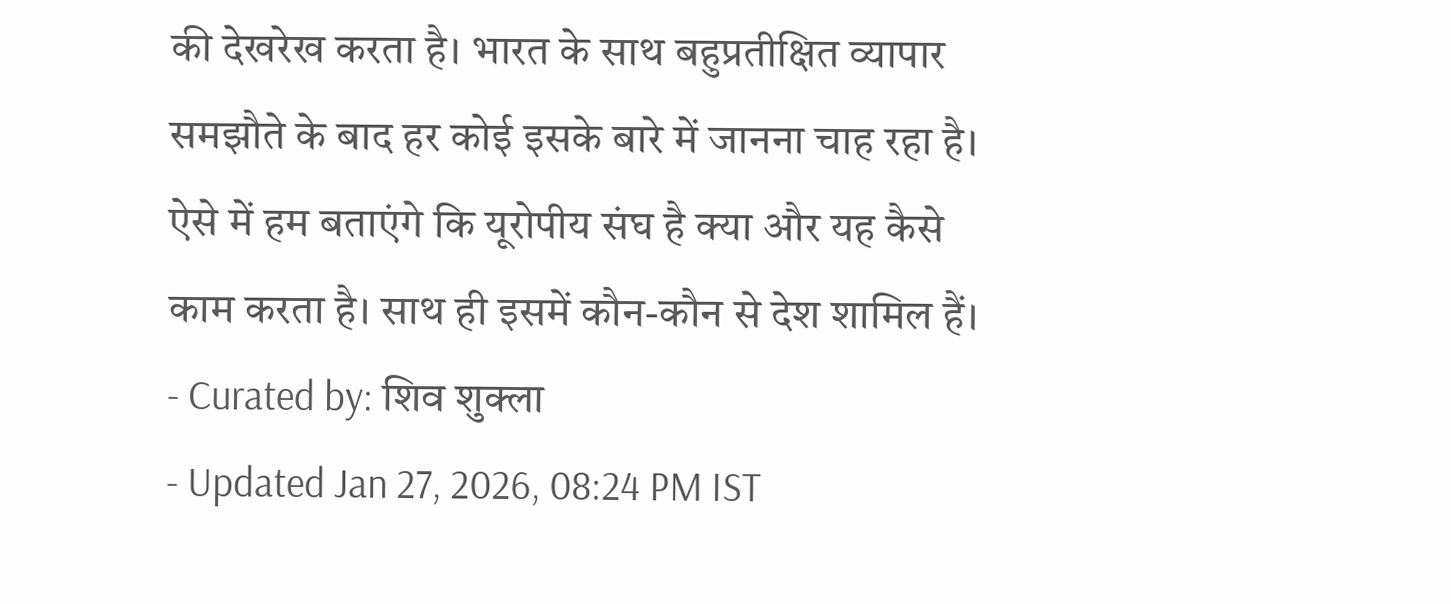की देखरेख करता है। भारत के साथ बहुप्रतीक्षित व्यापार समझौते के बाद हर कोई इसके बारे में जानना चाह रहा है। ऐसे में हम बताएंगे कि यूरोपीय संघ है क्या और यह कैसे काम करता है। साथ ही इसमें कौन-कौन से देश शामिल हैं।
- Curated by: शिव शुक्ला
- Updated Jan 27, 2026, 08:24 PM IST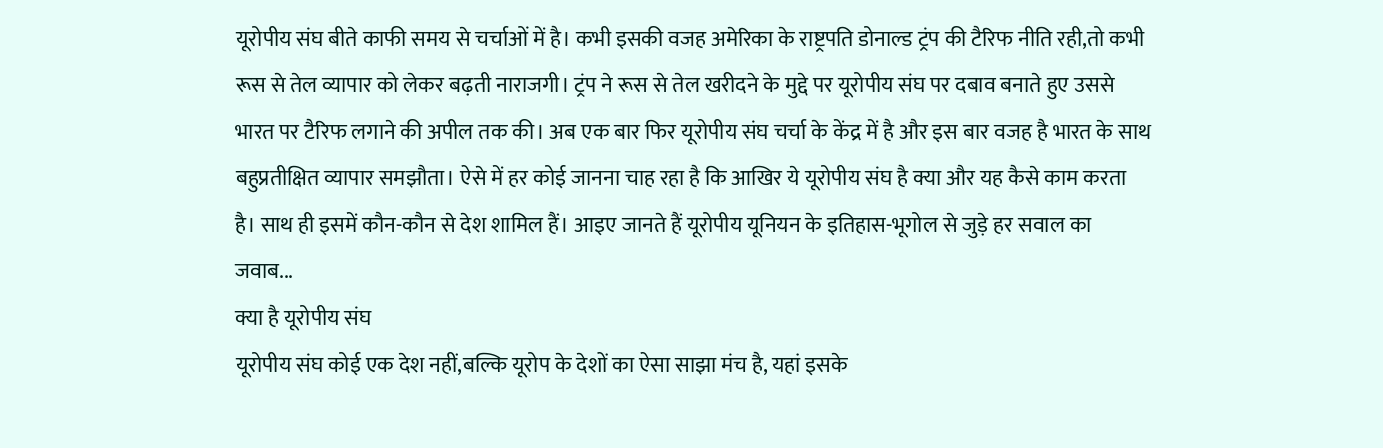यूरोपीय संघ बीते काफी समय से चर्चाओं में है। कभी इसकी वजह अमेरिका के राष्ट्रपति डोनाल्ड ट्रंप की टैरिफ नीति रही,तो कभी रूस से तेल व्यापार को लेकर बढ़ती नाराजगी। ट्रंप ने रूस से तेल खरीदने के मुद्दे पर यूरोपीय संघ पर दबाव बनाते हुए उससे भारत पर टैरिफ लगाने की अपील तक की। अब एक बार फिर यूरोपीय संघ चर्चा के केंद्र में है और इस बार वजह है भारत के साथ बहुप्रतीक्षित व्यापार समझौता। ऐसे में हर कोई जानना चाह रहा है कि आखिर ये यूरोपीय संघ है क्या और यह कैसे काम करता है। साथ ही इसमें कौन-कौन से देश शामिल हैं। आइए जानते हैं यूरोपीय यूनियन के इतिहास-भूगोल से जुड़े हर सवाल का जवाब...
क्या है यूरोपीय संघ
यूरोपीय संघ कोई एक देश नहीं,बल्कि यूरोप के देशों का ऐसा साझा मंच है, यहां इसके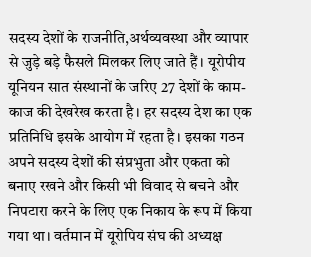सदस्य देशों के राजनीति,अर्थव्यवस्था और व्यापार से जुड़े बड़े फैसले मिलकर लिए जाते हैं। यूरोपीय यूनियन सात संस्थानों के जरिए 27 देशों के काम-काज की देखरेख करता है। हर सदस्य देश का एक प्रतिनिधि इसके आयोग में रहता है। इसका गठन अपने सदस्य देशों की संप्रभुता और एकता को बनाए रखने और किसी भी विवाद से बचने और निपटारा करने के लिए एक निकाय के रूप में किया गया था। वर्तमान में यूरोपिय संघ की अध्यक्ष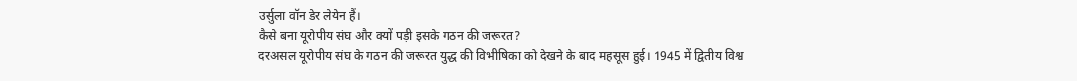उर्सुला वॉन डेर लेयेन हैं।
कैसे बना यूरोपीय संघ और क्यों पड़ी इसके गठन की जरूरत?
दरअसल यूरोपीय संघ के गठन की जरूरत युद्ध की विभीषिका को देखने के बाद महसूस हुई। 1945 में द्वितीय विश्व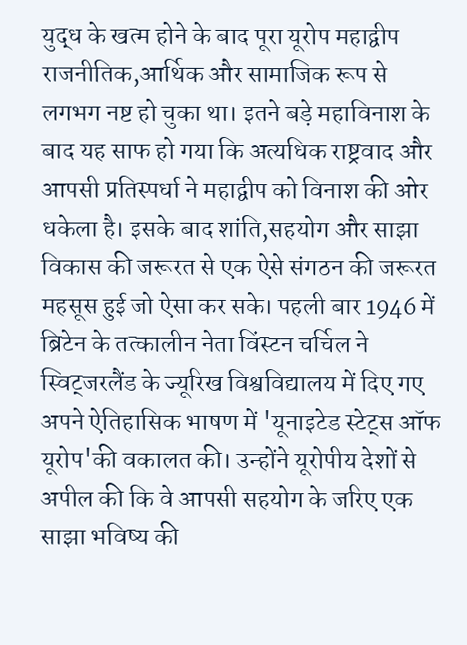युद्ध के खत्म होने के बाद पूरा यूरोप महाद्वीप राजनीतिक,आर्थिक और सामाजिक रूप से लगभग नष्ट हो चुका था। इतने बड़े महाविनाश के बाद यह साफ हो गया कि अत्यधिक राष्ट्रवाद और आपसी प्रतिस्पर्धा ने महाद्वीप को विनाश की ओर धकेला है। इसके बाद शांति,सहयोग और साझा विकास की जरूरत से एक ऐसे संगठन की जरूरत महसूस हुई जो ऐसा कर सके। पहली बार 1946 में ब्रिटेन के तत्कालीन नेता विंस्टन चर्चिल ने स्विट्जरलैंड के ज्यूरिख विश्वविद्यालय में दिए गए अपने ऐतिहासिक भाषण में 'यूनाइटेड स्टेट्स ऑफ यूरोप'की वकालत की। उन्होंने यूरोपीय देशों से अपील की कि वे आपसी सहयोग के जरिए एक साझा भविष्य की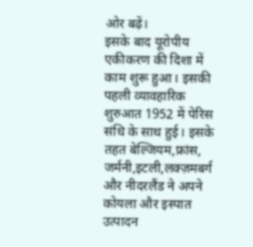ओर बढ़ें।
इसके बाद यूरोपीय एकीकरण की दिशा में काम शुरू हुआ। इसकी पहली व्यावहारिक शुरुआत 1952 में पेरिस संधि के साथ हुई। इसके तहत बेल्जियम,फ्रांस, जर्मनी,इटली,लक्ज़मबर्ग और नीदरलैंड ने अपने कोयला और इस्पात उत्पादन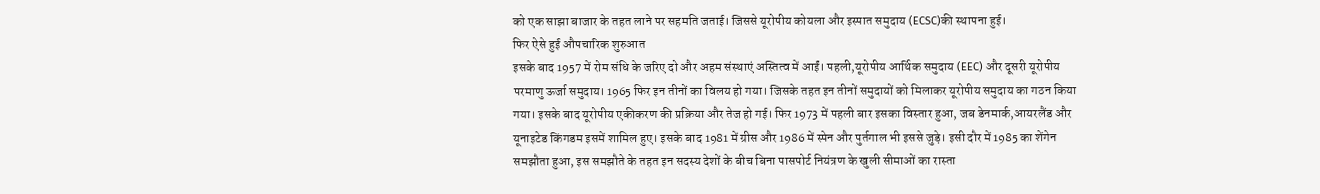को एक साझा बाजार के तहत लाने पर सहमति जताई। जिससे यूरोपीय कोयला और इस्पात समुदाय (ECSC)की स्थापना हुई।
फिर ऐसे हुई औपचारिक शुरुआत
इसके बाद 1957 में रोम संधि के जरिए दो और अहम संस्थाएं अस्तित्व में आईं। पहली,यूरोपीय आर्थिक समुदाय (EEC) और दूसरी यूरोपीय परमाणु ऊर्जा समुदाय। 1965 फिर इन तीनों का विलय हो गया। जिसके तहत इन तीनों समुदायों को मिलाकर यूरोपीय समुदाय का गठन किया गया। इसके बाद यूरोपीय एकीकरण की प्रक्रिया और तेज हो गई। फिर 1973 में पहली बार इसका विस्तार हुआ, जब डेनमार्क,आयरलैंड और यूनाइटेड किंगडम इसमें शामिल हुए। इसके बाद 1981 में ग्रीस और 1986 में स्पेन और पुर्तगाल भी इससे जुड़े। इसी दौर में 1985 का शेंगेन समझौता हुआ, इस समझौते के तहत इन सदस्य देशों के बीच बिना पासपोर्ट नियंत्रण के खुली सीमाओं का रास्ता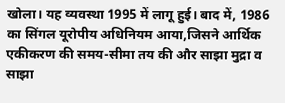खोला। यह व्यवस्था 1995 में लागू हुई। बाद में, 1986 का सिंगल यूरोपीय अधिनियम आया,जिसने आर्थिक एकीकरण की समय-सीमा तय की और साझा मुद्रा व साझा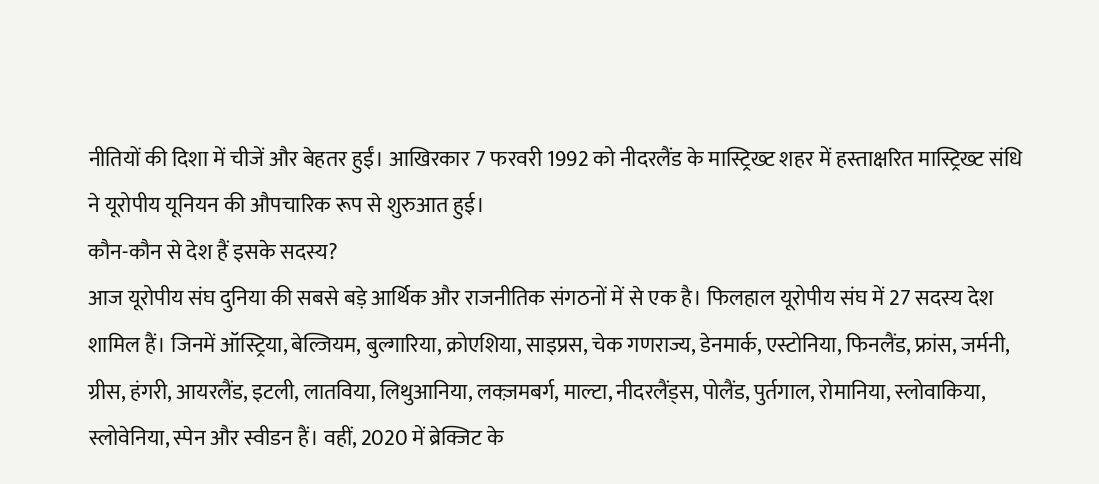नीतियों की दिशा में चीजें और बेहतर हुईं। आखिरकार 7 फरवरी 1992 को नीदरलैंड के मास्ट्रिख्ट शहर में हस्ताक्षरित मास्ट्रिख्ट संधि ने यूरोपीय यूनियन की औपचारिक रूप से शुरुआत हुई।
कौन-कौन से देश हैं इसके सदस्य?
आज यूरोपीय संघ दुनिया की सबसे बड़े आर्थिक और राजनीतिक संगठनों में से एक है। फिलहाल यूरोपीय संघ में 27 सदस्य देश शामिल हैं। जिनमें ऑस्ट्रिया, बेल्जियम, बुल्गारिया, क्रोएशिया, साइप्रस, चेक गणराज्य, डेनमार्क, एस्टोनिया, फिनलैंड, फ्रांस, जर्मनी, ग्रीस, हंगरी, आयरलैंड, इटली, लातविया, लिथुआनिया, लक्ज़मबर्ग, माल्टा, नीदरलैंड्स, पोलैंड, पुर्तगाल, रोमानिया, स्लोवाकिया, स्लोवेनिया, स्पेन और स्वीडन हैं। वहीं, 2020 में ब्रेक्जिट के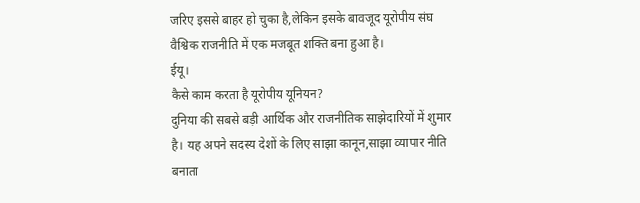जरिए इससे बाहर हो चुका है,लेकिन इसके बावजूद यूरोपीय संघ वैश्विक राजनीति में एक मजबूत शक्ति बना हुआ है।
ईयू।
कैसे काम करता है यूरोपीय यूनियन?
दुनिया की सबसे बड़ी आर्थिक और राजनीतिक साझेदारियों में शुमार है। यह अपने सदस्य देशों के लिए साझा कानून,साझा व्यापार नीति बनाता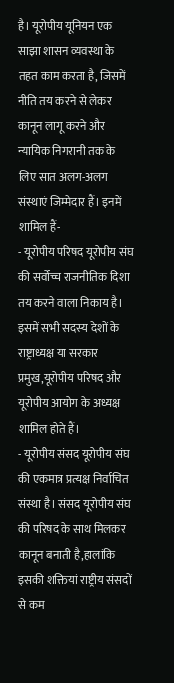है। यूरोपीय यूनियन एक साझा शासन व्यवस्था के तहत काम करता है, जिसमें नीति तय करने से लेकर कानून लागू करने और न्यायिक निगरानी तक के लिए सात अलग-अलग संस्थाएं जिम्मेदार हैं। इनमें शामिल हैं-
- यूरोपीय परिषद यूरोपीय संघ की सर्वोच्च राजनीतिक दिशा तय करने वाला निकाय है। इसमें सभी सदस्य देशों के राष्ट्राध्यक्ष या सरकार प्रमुख,यूरोपीय परिषद और यूरोपीय आयोग के अध्यक्ष शामिल होते हैं।
- यूरोपीय संसद यूरोपीय संघ की एकमात्र प्रत्यक्ष निर्वाचित संस्था है। संसद यूरोपीय संघ की परिषद के साथ मिलकर कानून बनाती है,हालांकि इसकी शक्तियां राष्ट्रीय संसदों से कम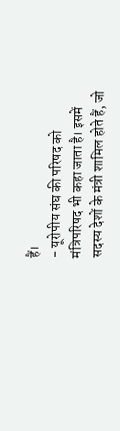हैं।
- यूरोपीय संघ की परिषद को मंत्रिपरिषद भी कहा जाता है। इसमें सदस्य देशों के मंत्री शामिल होते हैं, जो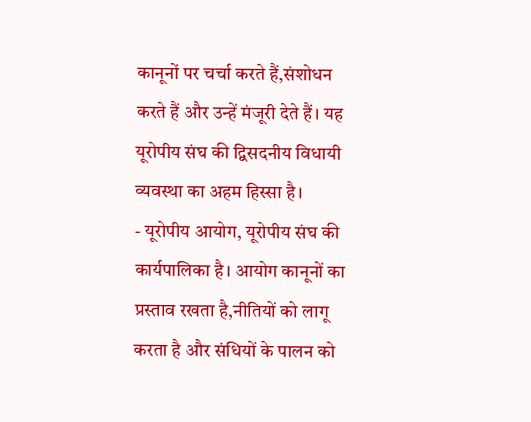कानूनों पर चर्चा करते हैं,संशोधन करते हैं और उन्हें मंजूरी देते हैं। यह यूरोपीय संघ की द्विसदनीय विधायी व्यवस्था का अहम हिस्सा है।
- यूरोपीय आयोग, यूरोपीय संघ की कार्यपालिका है। आयोग कानूनों का प्रस्ताव रखता है,नीतियों को लागू करता है और संधियों के पालन को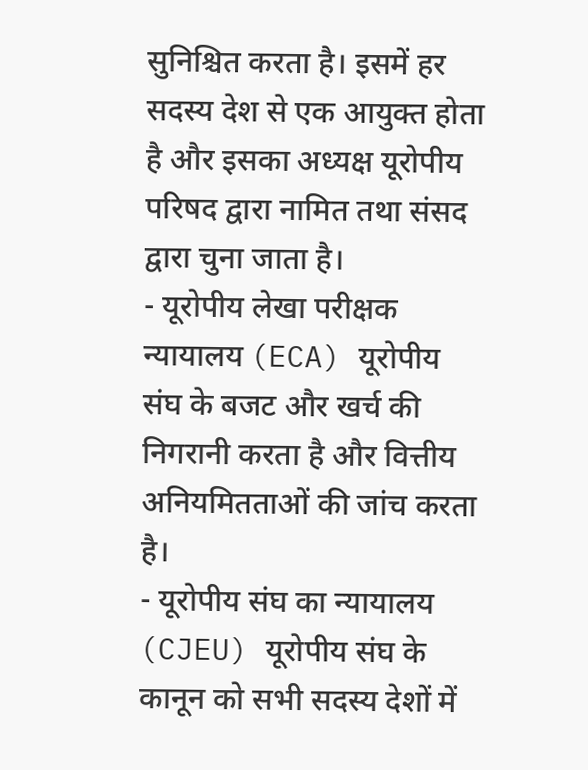सुनिश्चित करता है। इसमें हर सदस्य देश से एक आयुक्त होता है और इसका अध्यक्ष यूरोपीय परिषद द्वारा नामित तथा संसद द्वारा चुना जाता है।
- यूरोपीय लेखा परीक्षक न्यायालय (ECA) यूरोपीय संघ के बजट और खर्च की निगरानी करता है और वित्तीय अनियमितताओं की जांच करता है।
- यूरोपीय संघ का न्यायालय (CJEU) यूरोपीय संघ के कानून को सभी सदस्य देशों में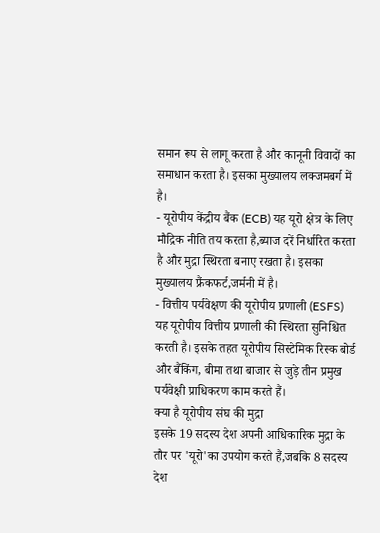समान रूप से लागू करता है और कानूनी विवादों का समाधान करता है। इसका मुख्यालय लक्जमबर्ग में है।
- यूरोपीय केंद्रीय बैंक (ECB) यह यूरो क्षेत्र के लिए मौद्रिक नीति तय करता है,ब्याज दरें निर्धारित करता है और मुद्रा स्थिरता बनाए रखता है। इसका मुख्यालय फ्रैंकफर्ट,जर्मनी में है।
- वित्तीय पर्यवेक्षण की यूरोपीय प्रणाली (ESFS) यह यूरोपीय वित्तीय प्रणाली की स्थिरता सुनिश्चित करती है। इसके तहत यूरोपीय सिस्टेमिक रिस्क बोर्ड और बैंकिंग, बीमा तथा बाजार से जुड़े तीन प्रमुख पर्यवेक्षी प्राधिकरण काम करते हैं।
क्या है यूरोपीय संघ की मुद्रा
इसके 19 सदस्य देश अपनी आधिकारिक मुद्रा के तौर पर 'यूरो'का उपयोग करते हैं,जबकि 8 सदस्य देश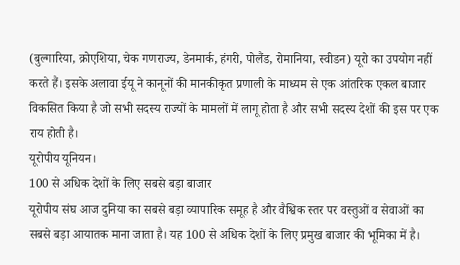(बुल्गारिया, क्रोएशिया, चेक गणराज्य, डेनमार्क, हंगरी, पोलैंड, रोमानिया, स्वीडन) यूरो का उपयोग नहीं करते हैं। इसके अलावा ईयू ने कानूनों की मानकीकृत प्रणाली के माध्यम से एक आंतरिक एकल बाजार विकसित किया है जो सभी सदस्य राज्यों के मामलों में लागू होता है और सभी सदस्य देशों की इस पर एक राय होती है।
यूरोपीय यूनियन।
100 से अधिक देशों के लिए सबसे बड़ा बाजार
यूरोपीय संघ आज दुनिया का सबसे बड़ा व्यापारिक समूह है और वैश्विक स्तर पर वस्तुओं व सेवाओं का सबसे बड़ा आयातक माना जाता है। यह 100 से अधिक देशों के लिए प्रमुख बाजार की भूमिका में है।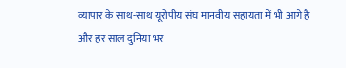व्यापार के साथ-साथ यूरोपीय संघ मानवीय सहायता में भी आगे है और हर साल दुनिया भर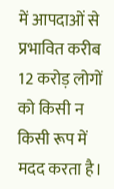में आपदाओं से प्रभावित करीब 12 करोड़ लोगों को किसी न किसी रूप में मदद करता है।